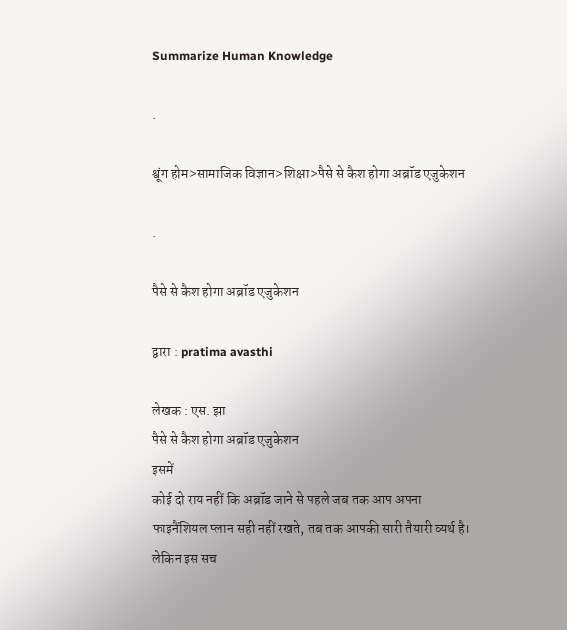Summarize Human Knowledge

.

श्वूंग होम>सामाजिक विज्ञान>शिक्षा>पैसे से कैश होगा अब्रॉड एजुकेशन

.

पैसे से कैश होगा अब्रॉड एजुकेशन

द्वारा : pratima avasthi

लेखक : एस. झा
पैसे से कैश होगा अब्रॉड एजुकेशन
इसमें
कोई दो राय नहीं कि अब्रॉड जाने से पहले जब तक आप अपना फाइनैंशियल प्लान सही नहीं रखते, तब तक आपकी सारी तैयारी व्यर्थ है। लेकिन इस सच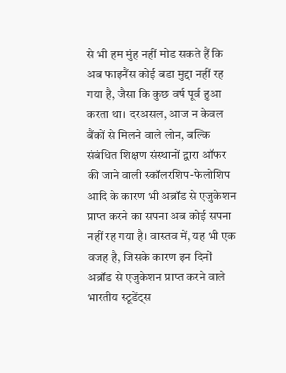से भी हम मुंह नहीं मोड सकते हैं कि अब फाइनैंस कोई बडा मुद्दा नहीं रह गया है, जैसा कि कुछ वर्ष पूर्व हुआ करता था। दरअसल, आज न केवल बैंकों से मिलने वाले लोन, बल्कि संबंधित शिक्षण संस्थानों द्वारा ऑफर की जाने वाली स्कॉलरशिप-फेलोशिप आदि के कारण भी अब्रॉड से एजुकेशन प्राप्त करने का सपना अब कोई सपना नहीं रह गया है। वास्तव में, यह भी एक वजह है, जिसके कारण इन दिनों अब्रॉड से एजुकेशन प्राप्त करने वाले भारतीय स्टूडेंट्स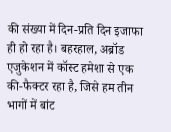की संख्या में दिन-प्रति दिन इजाफा ही हो रहा है। बहरहाल, अब्रॉड एजुकेशन में कॉस्ट हमेशा से एक की-फैक्टर रहा है, जिसे हम तीन भागों में बांट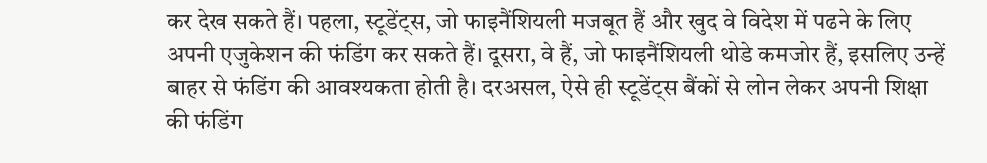कर देख सकते हैं। पहला, स्टूडेंट्स, जो फाइनैंशियली मजबूत हैं और खुद वे विदेश में पढने के लिए अपनी एजुकेशन की फंडिंग कर सकते हैं। दूसरा, वे हैं, जो फाइनैंशियली थोडे कमजोर हैं, इसलिए उन्हें बाहर से फंडिंग की आवश्यकता होती है। दरअसल, ऐसे ही स्टूडेंट्स बैंकों से लोन लेकर अपनी शिक्षा की फंडिंग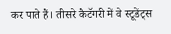कर पाते हैं। तीसरे कैटॅगरी में वे स्टूडेंट्स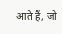आते हैं, जो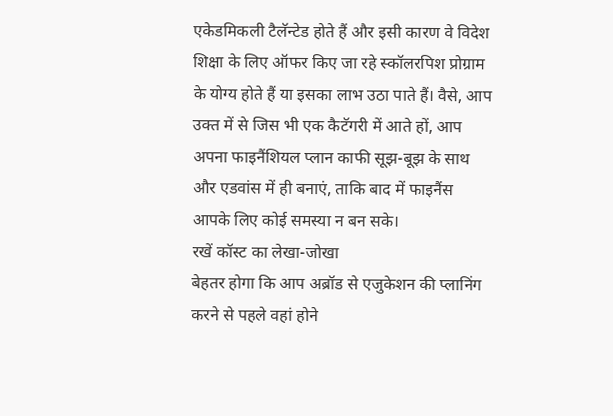एकेडमिकली टैलॅन्टेड होते हैं और इसी कारण वे विदेश शिक्षा के लिए ऑफर किए जा रहे स्कॉलरपिश प्रोग्राम के योग्य होते हैं या इसका लाभ उठा पाते हैं। वैसे, आप उक्त में से जिस भी एक कैटॅगरी में आते हों, आप अपना फाइनैंशियल प्लान काफी सूझ-बूझ के साथ और एडवांस में ही बनाएं, ताकि बाद में फाइनैंस आपके लिए कोई समस्या न बन सके।
रखें कॉस्ट का लेखा-जोखा
बेहतर होगा कि आप अब्रॉड से एजुकेशन की प्लानिंग करने से पहले वहां होने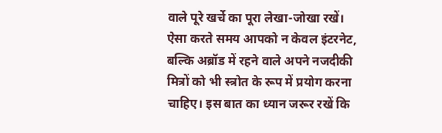वाले पूरे खर्चे का पूरा लेखा-जोखा रखें। ऐसा करते समय आपको न केवल इंटरनेट, बल्कि अब्रॉड में रहने वाले अपने नजदीकी मित्रों को भी स्त्रोत के रूप में प्रयोग करना चाहिए। इस बात का ध्यान जरूर रखें कि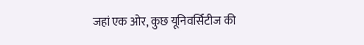जहां एक ओर, कुछ यूनिवर्सिटीज की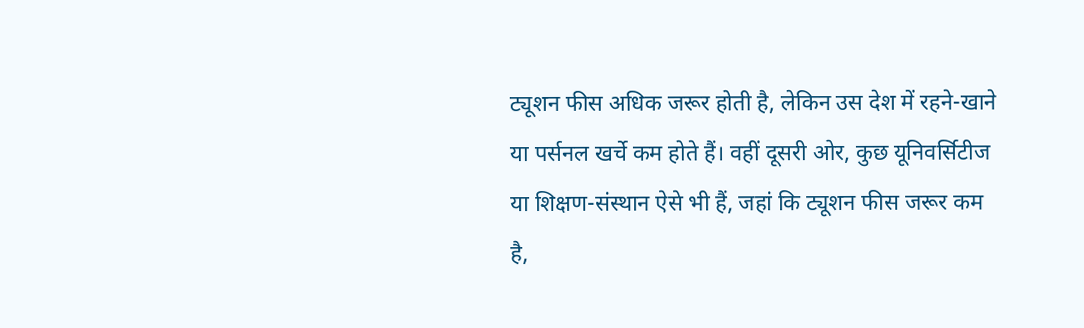ट्यूशन फीस अधिक जरूर होती है, लेकिन उस देश में रहने-खाने या पर्सनल खर्चे कम होते हैं। वहीं दूसरी ओर, कुछ यूनिवर्सिटीज या शिक्षण-संस्थान ऐसे भी हैं, जहां कि ट्यूशन फीस जरूर कम है,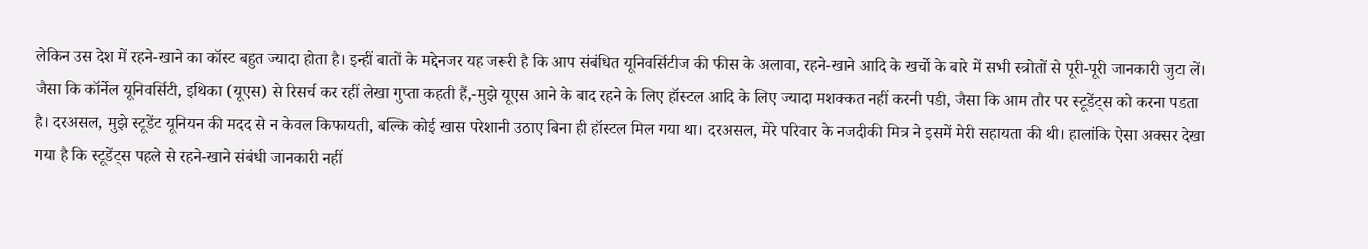लेकिन उस देश में रहने-खाने का कॉस्ट बहुत ज्यादा होता है। इन्हीं बातों के मद्देनजर यह जरूरी है कि आप संबंधित यूनिवर्सिटीज की फीस के अलावा, रहने-खाने आदि के खर्चो के बारे में सभी स्त्रोतों से पूरी-पूरी जानकारी जुटा लें। जैसा कि कॉर्नेल यूनिवर्सिटी, इथिका (यूएस) से रिसर्च कर रहीं लेखा गुप्ता कहती हैं,-मुझे यूएस आने के बाद रहने के लिए हॉस्टल आदि के लिए ज्यादा मशक्कत नहीं करनी पडी, जैसा कि आम तौर पर स्टूडेंट्स को करना पडता है। दरअसल, मुझे स्टूडेंट यूनियन की मदद से न केवल किफायती, बल्कि कोई खास परेशानी उठाए बिना ही हॉस्टल मिल गया था। दरअसल, मेरे परिवार के नजदीकी मित्र ने इसमें मेरी सहायता की थी। हालांकि ऐसा अक्सर देखा गया है कि स्टूडेंट्स पहले से रहने-खाने संबंधी जानकारी नहीं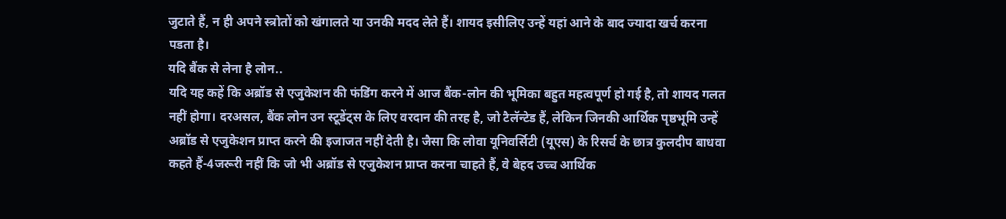जुटाते हैं, न ही अपने स्त्रोतों को खंगालते या उनकी मदद लेते हैं। शायद इसीलिए उन्हें यहां आने के बाद ज्यादा खर्च करना पडता है।
यदि बैंक से लेना है लोन..
यदि यह कहें कि अब्रॉड से एजुकेशन की फंडिंग करने में आज बैंक-लोन की भूमिका बहुत महत्वपूर्ण हो गई है, तो शायद गलत नहीं होगा। दरअसल, बैंक लोन उन स्टूडेंट्स के लिए वरदान की तरह है, जो टैलॅन्टेड हैं, लेकिन जिनकी आर्थिक पृष्ठभूमि उन्हें अब्रॉड से एजुकेशन प्राप्त करने की इजाजत नहीं देती है। जैसा कि लोवा यूनिवर्सिटी (यूएस) के रिसर्च के छात्र कुलदीप बाधवा कहते हैं-4जरूरी नहीं कि जो भी अब्रॉड से एजुकेशन प्राप्त करना चाहते हैं, वे बेहद उच्च आर्थिक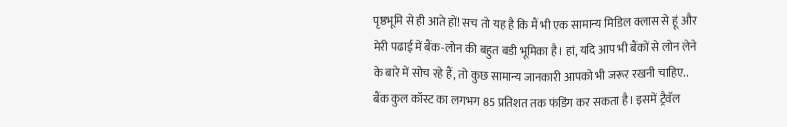पृष्ठभूमि से ही आते हों! सच तो यह है कि मैं भी एक सामान्य मिडिल क्लास से हूं और मेरी पढाई में बैंक-लोन की बहुत बडी भूमिका है। हां, यदि आप भी बैंकों से लोन लेने के बारे में सोच रहे हैं, तो कुछ सामान्य जानकारी आपको भी जरूर रखनी चाहिए..
बैंक कुल कॉस्ट का लगभग 85 प्रतिशत तक फंडिंग कर सकता है। इसमें ट्रैवॅल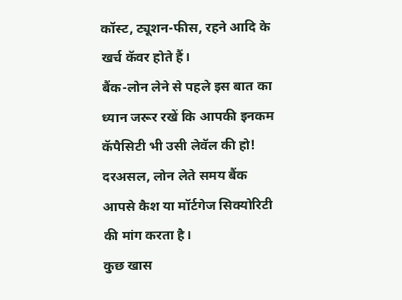कॉस्ट, ट्यूशन-फीस, रहने आदि के खर्च कॅवर होते हैं।
बैंक-लोन लेने से पहले इस बात का ध्यान जरूर रखें कि आपकी इनकम कॅपैसिटी भी उसी लेवॅल की हो! दरअसल, लोन लेते समय बैंक आपसे कैश या मॉर्टगेज सिक्योरिटी की मांग करता है।
कुछ खास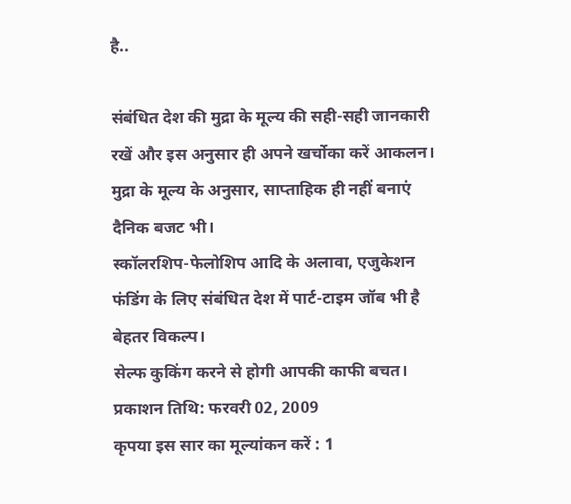है..

संबंधित देश की मुद्रा के मूल्य की सही-सही जानकारी रखें और इस अनुसार ही अपने खर्चोका करें आकलन।
मुद्रा के मूल्य के अनुसार, साप्ताहिक ही नहीं बनाएं दैनिक बजट भी।
स्कॉलरशिप-फेलोशिप आदि के अलावा, एजुकेशन फंडिंग के लिए संबंधित देश में पार्ट-टाइम जॉब भी है बेहतर विकल्प।
सेल्फ कुकिंग करने से होगी आपकी काफी बचत।
प्रकाशन तिथि: फरवरी 02, 2009
कृपया इस सार का मूल्यांकन करें : 1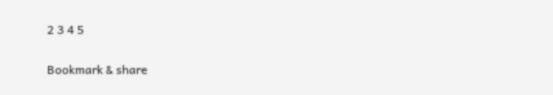2 3 4 5

Bookmark & share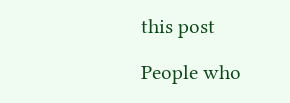this post

People who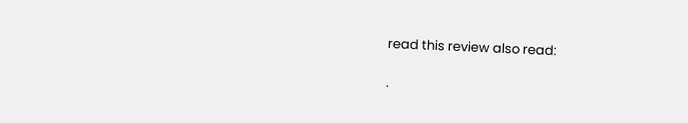read this review also read:

.